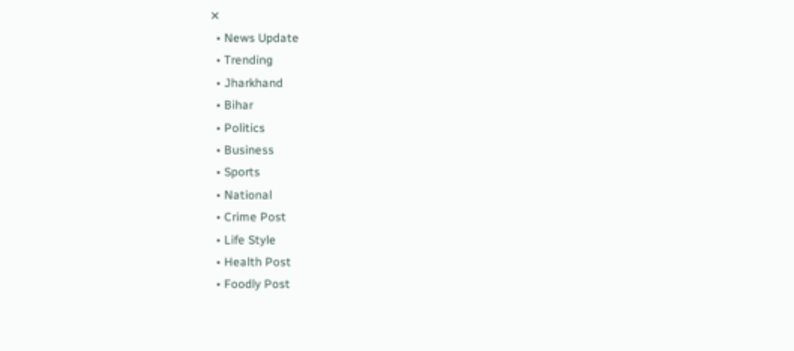✕
  • News Update
  • Trending
  • Jharkhand
  • Bihar
  • Politics
  • Business
  • Sports
  • National
  • Crime Post
  • Life Style
  • Health Post
  • Foodly Post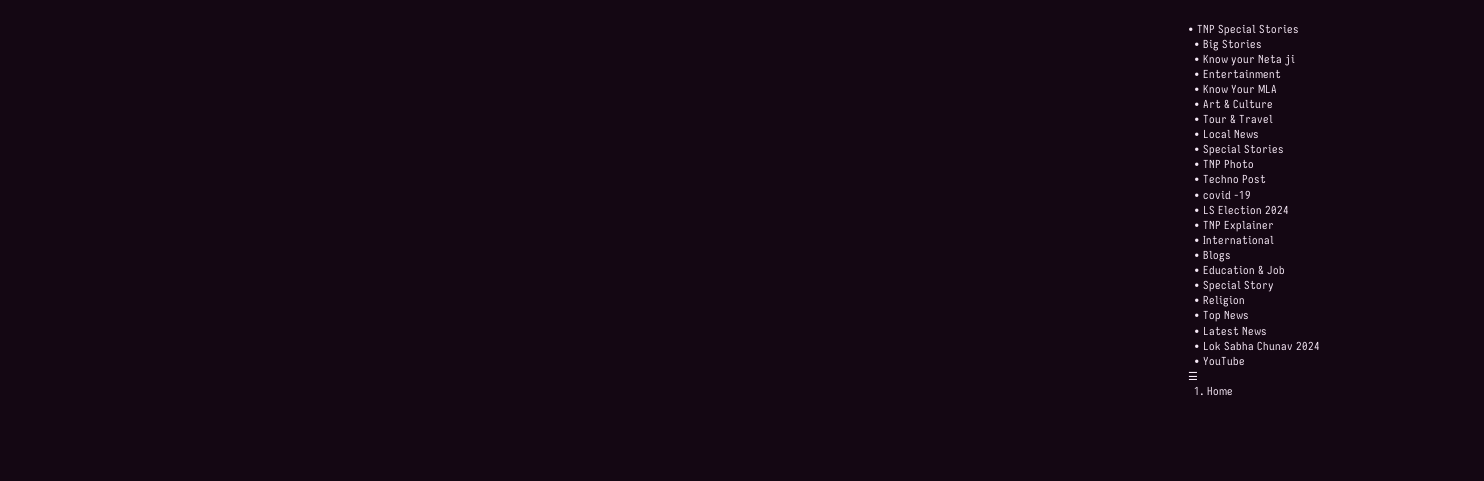• TNP Special Stories
  • Big Stories
  • Know your Neta ji
  • Entertainment
  • Know Your MLA
  • Art & Culture
  • Tour & Travel
  • Local News
  • Special Stories
  • TNP Photo
  • Techno Post
  • covid -19
  • LS Election 2024
  • TNP Explainer
  • International
  • Blogs
  • Education & Job
  • Special Story
  • Religion
  • Top News
  • Latest News
  • Lok Sabha Chunav 2024
  • YouTube
☰
  1. Home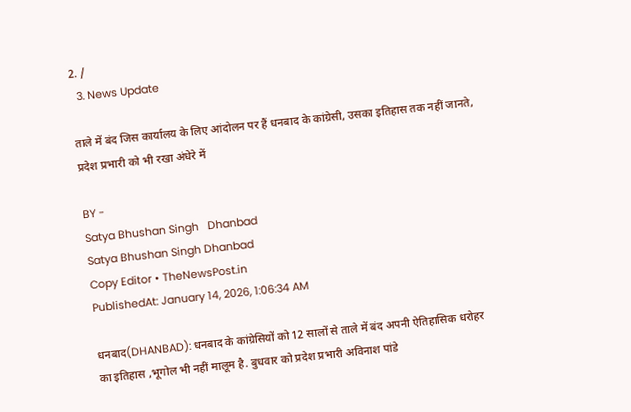2. /
  3. News Update

ताले में बंद जिस कार्यालय के लिए आंदोलन पर हैं धनबाद के कांग्रेसी, उसका इतिहास तक नहीं जानते, प्रदेश प्रभारी को भी रखा अंधेरे में

BY -
Satya Bhushan Singh   Dhanbad
Satya Bhushan Singh Dhanbad
Copy Editor • TheNewsPost.in
PublishedAt: January 14, 2026, 1:06:34 AM

धनबाद(DHANBAD): धनबाद के कांग्रेसियों को 12 सालों से ताले में बंद अपनी ऐतिहासिक धरोहर का इतिहास ,भूगोल भी नहीं मालूम है. बुधवार को प्रदेश प्रभारी अविनाश पांडे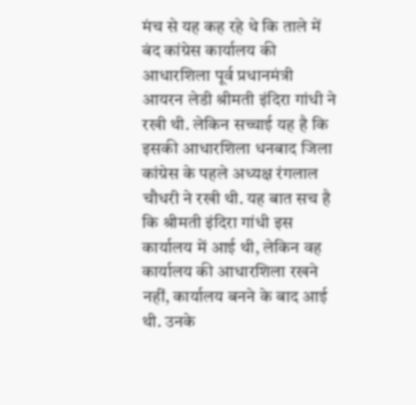मंच से यह कह रहे थे कि ताले में बंद कांग्रेस कार्यालय की आधारशिला पूर्व प्रधानमंत्री आयरन लेडी श्रीमती इंदिरा गांधी ने रखी थी. लेकिन सच्चाई यह है कि इसकी आधारशिला धनबाद जिला कांग्रेस के पहले अध्यक्ष रंगलाल चौधरी ने रखी थी. यह बात सच है कि श्रीमती इंदिरा गांधी इस कार्यालय में आई थी, लेकिन वह कार्यालय की आधारशिला रखने नहीं, कार्यालय बनने के बाद आई थी. उनके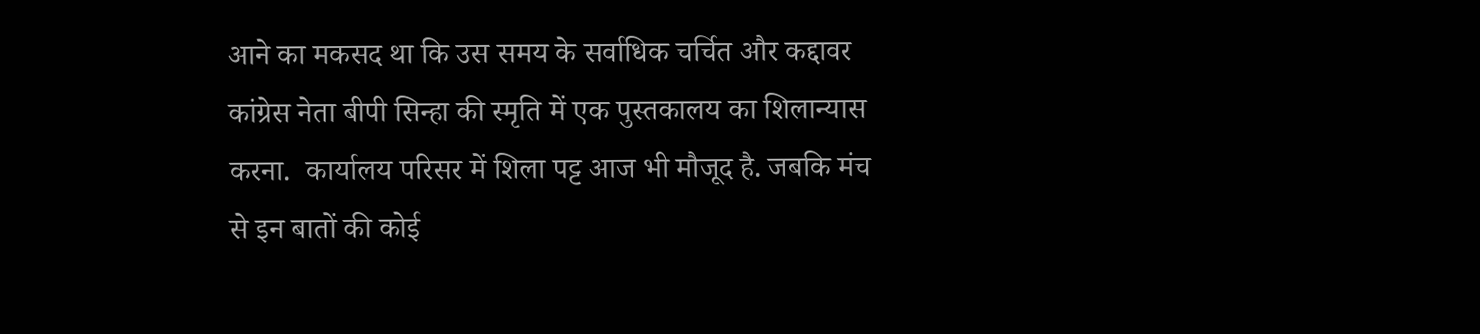आने का मकसद था कि उस समय के सर्वाधिक चर्चित और कद्दावर कांग्रेस नेता बीपी सिन्हा की स्मृति में एक पुस्तकालय का शिलान्यास करना.  कार्यालय परिसर में शिला पट्ट आज भी मौजूद है. जबकि मंच से इन बातों की कोई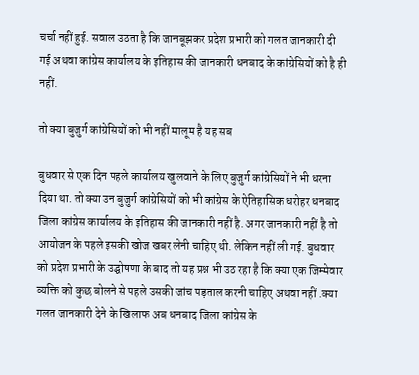चर्चा नहीं हुई. सवाल उठता है कि जानबूझकर प्रदेश प्रभारी को गलत जानकारी दी गई अथवा कांग्रेस कार्यालय के इतिहास की जानकारी धनबाद के कांग्रेसियों को है ही नहीं.

तो क्या बुजुर्ग कांग्रेसियों को भी नहीं मालूम है यह सब

बुधवार से एक दिन पहले कार्यालय खुलवाने के लिए बुजुर्ग कांग्रेसियों ने भी धरना दिया था. तो क्या उन बुजुर्ग कांग्रेसियों को भी कांग्रेस के ऐतिहासिक धरोहर धनबाद जिला कांग्रेस कार्यालय के इतिहास की जानकारी नहीं है. अगर जानकारी नहीं है तो आयोजन के पहले इसकी खोज खबर लेनी चाहिए थी. लेकिन नहीं ली गई. बुधवार को प्रदेश प्रभारी के उद्घोषणा के बाद तो यह प्रश्न भी उठ रहा है कि क्या एक जिम्मेवार व्यक्ति को कुछ बोलने से पहले उसकी जांच पड़ताल करनी चाहिए अथवा नहीं .क्या गलत जानकारी देने के खिलाफ अब धनबाद जिला कांग्रेस के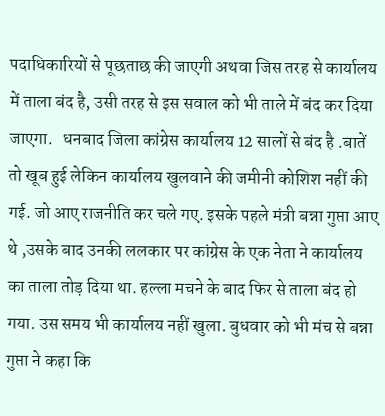पदाधिकारियों से पूछताछ की जाएगी अथवा जिस तरह से कार्यालय में ताला बंद है, उसी तरह से इस सवाल को भी ताले में बंद कर दिया जाएगा.   धनबाद जिला कांग्रेस कार्यालय 12 सालों से बंद है .बातें तो खूब हुई लेकिन कार्यालय खुलवाने की जमीनी कोशिश नहीं की गई. जो आए राजनीति कर चले गए. इसके पहले मंत्री बन्ना गुप्ता आए थे ,उसके बाद उनकी ललकार पर कांग्रेस के एक नेता ने कार्यालय का ताला तोड़ दिया था. हल्ला मचने के बाद फिर से ताला बंद हो गया. उस समय भी कार्यालय नहीं खुला. बुधवार को भी मंच से बन्ना गुप्ता ने कहा कि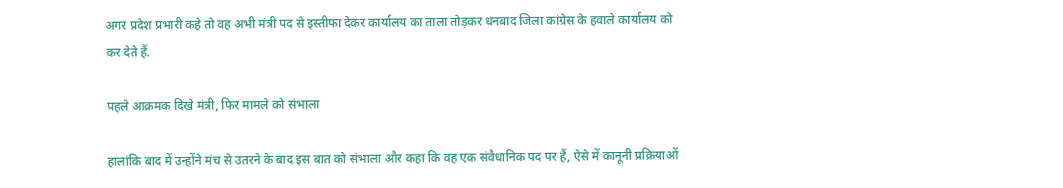अगर प्रदेश प्रभारी कहे तो वह अभी मंत्री पद से इस्तीफा देकर कार्यालय का ताला तोड़कर धनबाद जिला कांग्रेस के हवाले कार्यालय को कर देते हैं.

पहले आक्रमक दिखे मंत्री, फिर मामले को संभाला

हालांकि बाद में उन्होंने मंच से उतरने के बाद इस बात को संभाला और कहा कि वह एक संवैधानिक पद पर हैं, ऐसे में कानूनी प्रक्रियाओं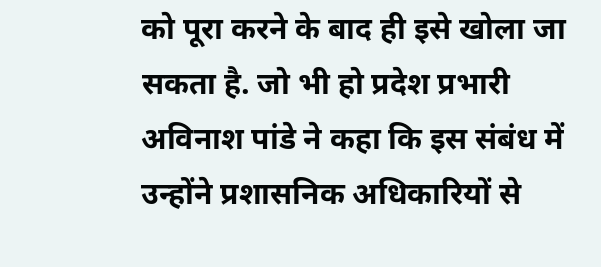को पूरा करने के बाद ही इसे खोला जा सकता है. जो भी हो प्रदेश प्रभारी अविनाश पांडे ने कहा कि इस संबंध में उन्होंने प्रशासनिक अधिकारियों से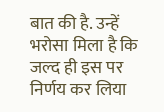बात की है. उन्हें भरोसा मिला है कि जल्द ही इस पर निर्णय कर लिया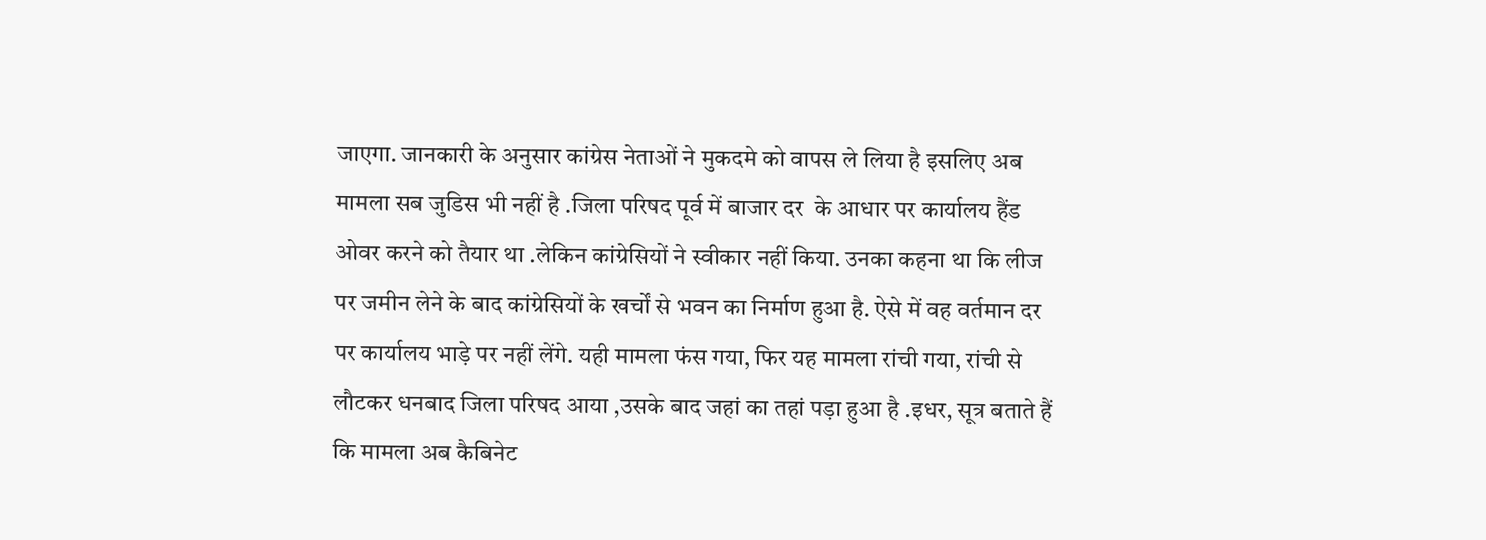जाएगा. जानकारी के अनुसार कांग्रेस नेताओं ने मुकदमे को वापस ले लिया है इसलिए अब मामला सब जुडिस भी नहीं है .जिला परिषद पूर्व में बाजार दर  के आधार पर कार्यालय हैंड ओवर करने को तैयार था .लेकिन कांग्रेसियों ने स्वीकार नहीं किया. उनका कहना था कि लीज पर जमीन लेने के बाद कांग्रेसियों के खर्चों से भवन का निर्माण हुआ है. ऐसे में वह वर्तमान दर पर कार्यालय भाड़े पर नहीं लेंगे. यही मामला फंस गया, फिर यह मामला रांची गया, रांची से लौटकर धनबाद जिला परिषद आया ,उसके बाद जहां का तहां पड़ा हुआ है .इधर, सूत्र बताते हैं कि मामला अब कैबिनेट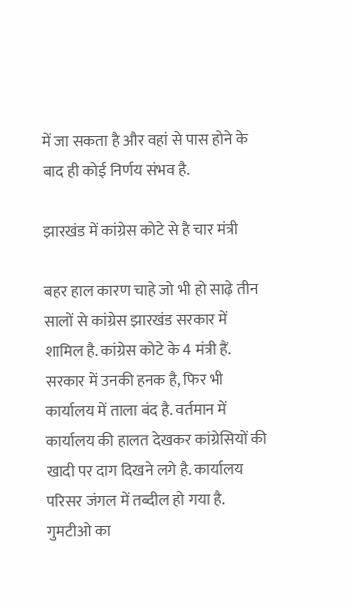में जा सकता है और वहां से पास होने के बाद ही कोई निर्णय संभव है.

झारखंड में कांग्रेस कोटे से है चार मंत्री

बहर हाल कारण चाहे जो भी हो साढ़े तीन सालों से कांग्रेस झारखंड सरकार में शामिल है. कांग्रेस कोटे के 4 मंत्री हैं. सरकार में उनकी हनक है, फिर भी कार्यालय में ताला बंद है. वर्तमान में कार्यालय की हालत देखकर कांग्रेसियों की खादी पर दाग दिखने लगे है. कार्यालय परिसर जंगल में तब्दील हो गया है. गुमटीओ का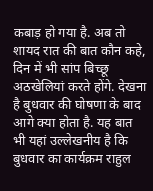कबाड़ हो गया है. अब तो शायद रात की बात कौन कहे, दिन में भी सांप बिच्छू अठखेलियां करते होंगे. देखना है बुधवार की घोषणा के बाद आगे क्या होता है. यह बात भी यहां उल्लेखनीय है कि बुधवार का कार्यक्रम राहुल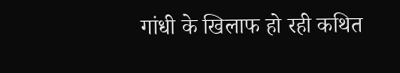गांधी के खिलाफ हो रही कथित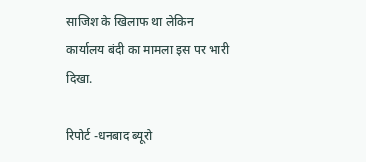साजिश के खिलाफ था लेकिन कार्यालय बंदी का मामला इस पर भारी दिखा.

रिपोर्ट -धनबाद ब्यूरो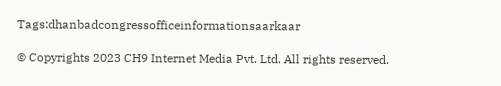Tags:dhanbadcongressofficeinformationsaarkaar

© Copyrights 2023 CH9 Internet Media Pvt. Ltd. All rights reserved.